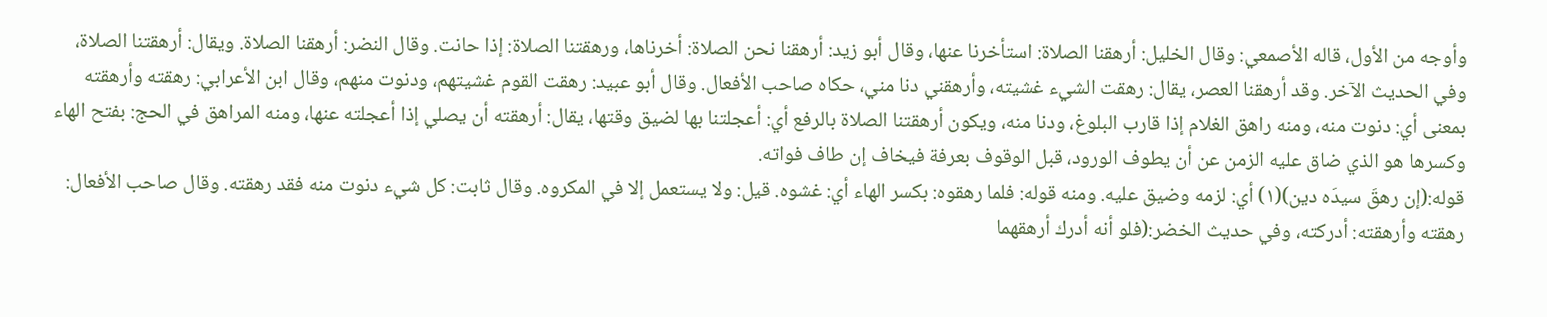وأوجه من الأول، قاله الأصمعي: وقال الخليل: أرهقنا الصلاة: استأخرنا عنها، وقال أبو زيد: أرهقنا نحن الصلاة: أخرناها، ورهقتنا الصلاة: إذا حانت. وقال النضر: أرهقنا الصلاة. ويقال: أرهقتنا الصلاة، وفي الحديث الآخر. وقد أرهقنا العصر، يقال: رهقت الشيء غشيته، وأرهقني دنا مني، حكاه صاحب الأفعال. وقال أبو عبيد: رهقت القوم غشيتهم، ودنوت منهم، وقال ابن الأعرابي: رهقته وأرهقته بمعنى أي: دنوت منه، ومنه راهق الغلام إذا قارب البلوغ، ودنا منه، ويكون أرهقتنا الصلاة بالرفع أي: أعجلتنا بها لضيق وقتها، يقال: أرهقته أن يصلي إذا أعجلته عنها، ومنه المراهق في الحج: بفتح الهاء وكسرها هو الذي ضاق عليه الزمن عن أن يطوف الورود، قبل الوقوف بعرفة فيخاف إن طاف فواته.
قوله:(إن رهقَ سيدَه دين)(١) أي: لزمه وضيق عليه. ومنه قوله: فلما رهقوه: بكسر الهاء أي: غشوه. قيل: ولا يستعمل إلا في المكروه. وقال ثابت: كل شيء دنوت منه فقد رهقته. وقال صاحب الأفعال: رهقته وأرهقته: أدركته، وفي حديث الخضر:(فلو أنه أدرك أرهقهما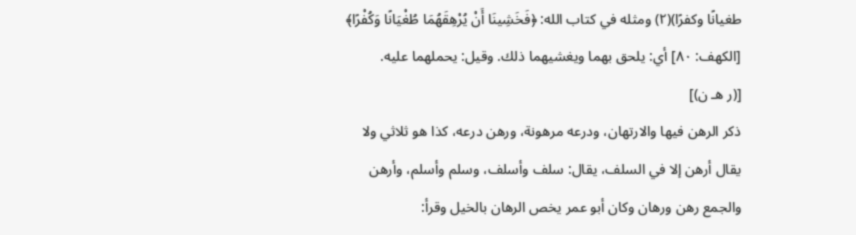طغيانًا وكفرًا)(٢) ومثله في كتاب الله: ﴿فَخَشِينَا أَنْ يُرْهِقَهُمَا طُغْيَانًا وَكُفْرًا﴾ [الكهف: ٨٠] أي: يلحق بهما ويغشيهما ذلك. وقيل: يحملهما عليه.
[(ر هـ ن)]
ذكر الرهن فيها والارتهان، ودرعه مرهونة، ورهن درعه، كذا هو ثلاثي ولا يقال أرهن إلا في السلف، يقال: سلف وأسلف، وسلم وأسلم، وأرهن والجمع رهن ورهان وكان أبو عمر يخص الرهان بالخيل وقرأ: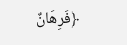﴿فَرِهَانٌ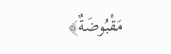مَقْبُوضَةٌ﴾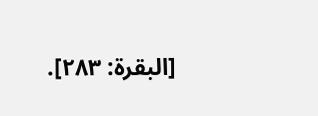[البقرة: ٢٨٣].